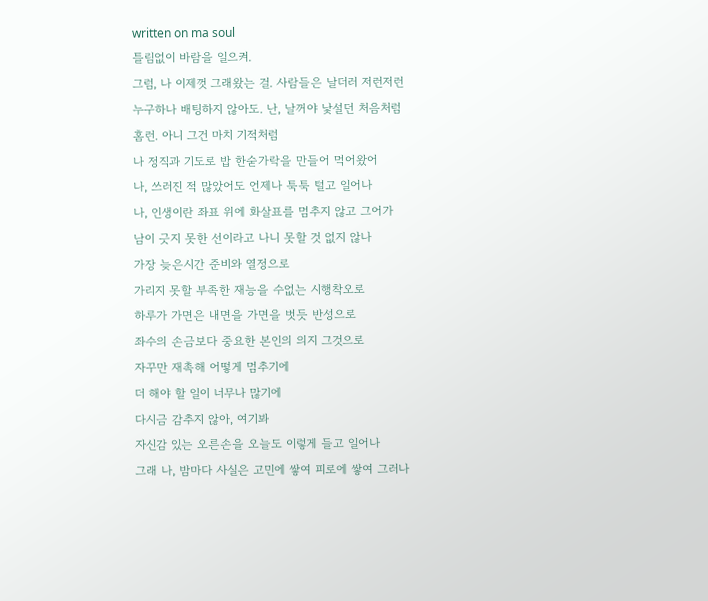written on ma soul
틀림없이 바람을 일으켜.
그럼, 나 이제껏 그래왔는 걸. 사람들은 날더러 저런저런
누구하나 배팅하지 않아도. 난, 날꺼야 낯설던 처음처럼
홈런. 아니 그건 마치 기적처럼
나 정직과 기도로 밥 한숟가락을 만들어 먹어왔어
나, 쓰러진 적 많았어도 언제나 툭툭 털고 일어나
나, 인생이란 좌표 위에 화살표를 멈추지 않고 그어가
남이 긋지 못한 선이라고 나니 못할 것 없지 않나
가장 늦은시간 준비와 열정으로
가리지 못할 부족한 재능을 수없는 시행착오로
하루가 가면은 내면을 가면을 벗듯 반성으로
좌수의 손금보다 중요한 본인의 의지 그것으로
자꾸만 재촉해 어떻게 멈추기에
더 해야 할 일이 너무나 많기에
다시금 감추지 않아, 여기봐
자신감 있는 오른손을 오늘도 이렇게 들고 일어나
그래 나, 밤마다 사실은 고민에 쌓여 피로에 쌓여 그러나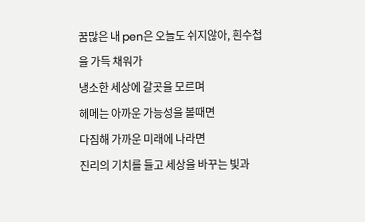꿈많은 내 pen은 오늘도 쉬지않아, 흰수첩을 가득 채워가
냉소한 세상에 갈곳을 모르며
헤메는 아까운 가능성을 볼때면
다짐해 가까운 미래에 나라면
진리의 기치를 들고 세상을 바꾸는 빛과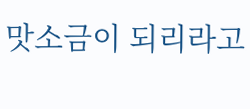맛소금이 되리라고